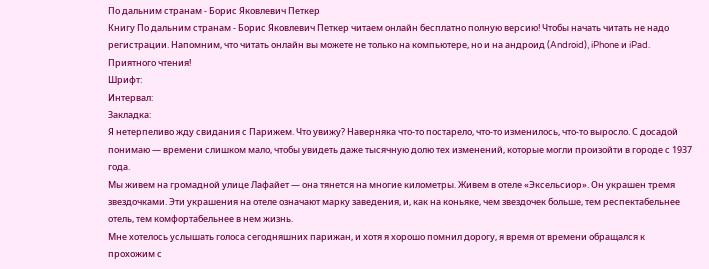По дальним странам - Борис Яковлевич Петкер
Книгу По дальним странам - Борис Яковлевич Петкер читаем онлайн бесплатно полную версию! Чтобы начать читать не надо регистрации. Напомним, что читать онлайн вы можете не только на компьютере, но и на андроид (Android), iPhone и iPad. Приятного чтения!
Шрифт:
Интервал:
Закладка:
Я нетерпеливо жду свидания с Парижем. Что увижу? Наверняка что-то постарело, что-то изменилось, что-то выросло. С досадой понимаю — времени слишком мало, чтобы увидеть даже тысячную долю тех изменений, которые могли произойти в городе с 1937 года.
Мы живем на громадной улице Лафайет — она тянется на многие километры. Живем в отеле «Эксельсиор». Он украшен тремя звездочками. Эти украшения на отеле означают марку заведения, и, как на коньяке, чем звездочек больше, тем респектабельнее отель, тем комфортабельнее в нем жизнь.
Мне хотелось услышать голоса сегодняшних парижан, и хотя я хорошо помнил дорогу, я время от времени обращался к прохожим с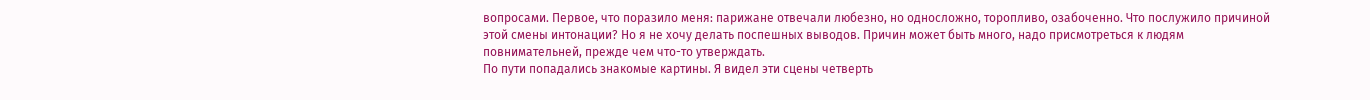вопросами. Первое, что поразило меня: парижане отвечали любезно, но односложно, торопливо, озабоченно. Что послужило причиной этой смены интонации? Но я не хочу делать поспешных выводов. Причин может быть много, надо присмотреться к людям повнимательней, прежде чем что-то утверждать.
По пути попадались знакомые картины. Я видел эти сцены четверть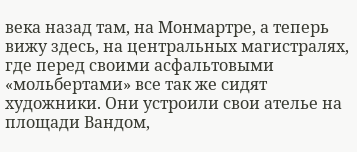века назад там, на Монмартре, а теперь вижу здесь, на центральных магистралях, где перед своими асфальтовыми «мольбертами» все так же сидят художники. Они устроили свои ателье на площади Вандом,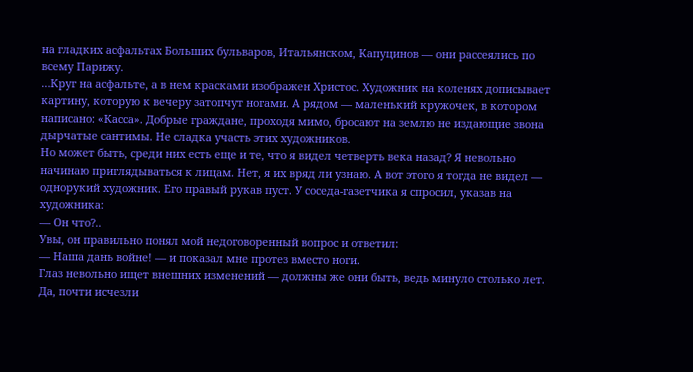на гладких асфальтах Больших бульваров, Итальянском, Kaпуцинов — они рассеялись по всему Парижу.
…Круг на асфальте, а в нем красками изображен Христос. Художник на коленях дописывает картину, которую к вечеру затопчут ногами. А рядом — маленький кружочек, в котором написано: «Касса». Добрые граждане, проходя мимо, бросают на землю не издающие звона дырчатые сантимы. Не сладка участь этих художников.
Но может быть, среди них есть еще и те, что я видел четверть века назад? Я невольно начинаю приглядываться к лицам. Нет, я их вряд ли узнаю. А вот этого я тогда не видел — однорукий художник. Его правый рукав пуст. У соседа-газетчика я спросил, указав на художника:
— Он что?..
Увы, он правильно понял мой недоговоренный вопрос и ответил:
— Наша дань войне! — и показал мне протез вместо ноги.
Глаз невольно ищет внешних изменений — должны же они быть, ведь минуло столько лет. Да, почти исчезли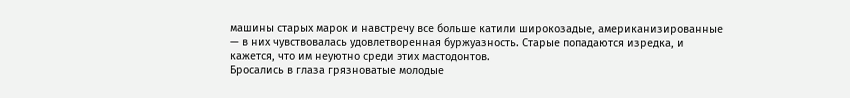машины старых марок и навстречу все больше катили широкозадые, американизированные — в них чувствовалась удовлетворенная буржуазность. Старые попадаются изредка, и кажется, что им неуютно среди этих мастодонтов.
Бросались в глаза грязноватые молодые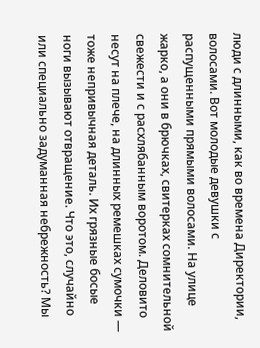люди с длинными, как во времена Директории, волосами. Вот молодые девушки с распущенными прямыми волосами. На улице жарко, а они в брючках, свитерках сомнительной свежести и с расхлябанным воротом. Деловито несут на плече, на длинных ремешках сумочки — тоже непривычная деталь. Их грязные босые ноги вызывают отвращение. Что это, случайно или специально задуманная небрежность? Мы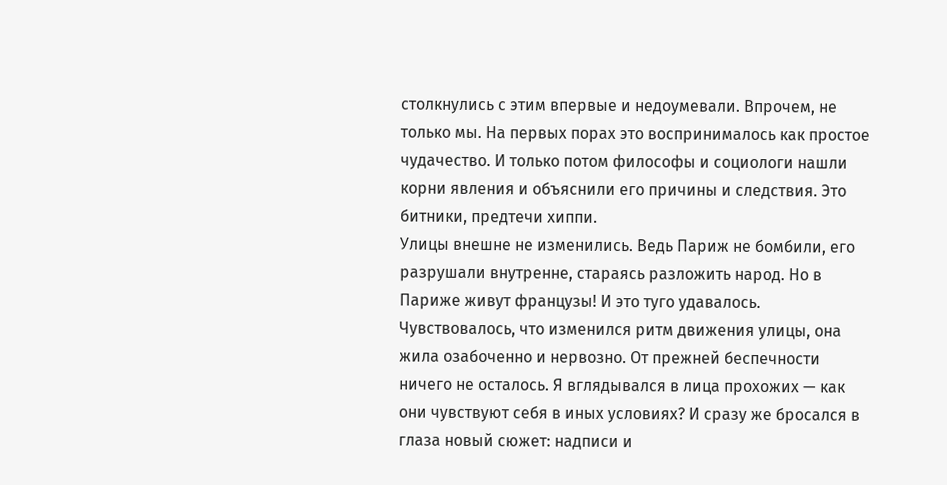столкнулись с этим впервые и недоумевали. Впрочем, не только мы. На первых порах это воспринималось как простое чудачество. И только потом философы и социологи нашли корни явления и объяснили его причины и следствия. Это битники, предтечи хиппи.
Улицы внешне не изменились. Ведь Париж не бомбили, его разрушали внутренне, стараясь разложить народ. Но в Париже живут французы! И это туго удавалось.
Чувствовалось, что изменился ритм движения улицы, она жила озабоченно и нервозно. От прежней беспечности ничего не осталось. Я вглядывался в лица прохожих — как они чувствуют себя в иных условиях? И сразу же бросался в глаза новый сюжет: надписи и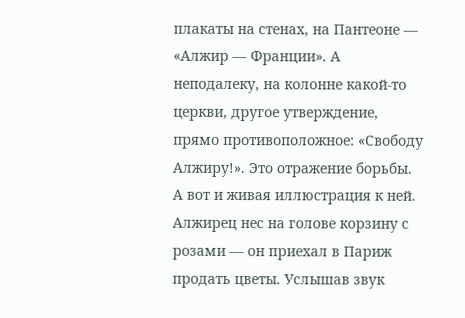плакаты на стенах, на Пантеоне — «Алжир — Франции». А неподалеку, на колонне какой-то церкви, другое утверждение, прямо противоположное: «Свободу Алжиру!». Это отражение борьбы. А вот и живая иллюстрация к ней. Алжирец нес на голове корзину с розами — он приехал в Париж продать цветы. Услышав звук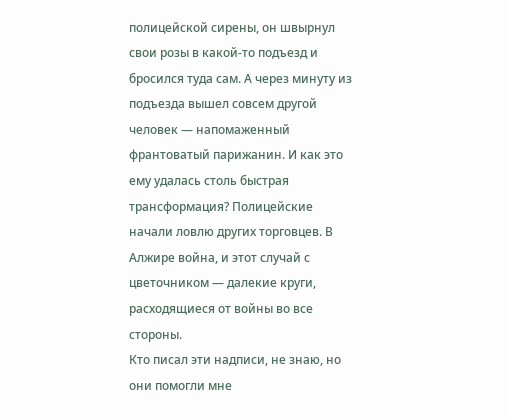полицейской сирены, он швырнул свои розы в какой-то подъезд и бросился туда сам. А через минуту из подъезда вышел совсем другой человек — напомаженный франтоватый парижанин. И как это ему удалась столь быстрая трансформация? Полицейские начали ловлю других торговцев. В Алжире война, и этот случай с цветочником — далекие круги, расходящиеся от войны во все стороны.
Кто писал эти надписи, не знаю, но они помогли мне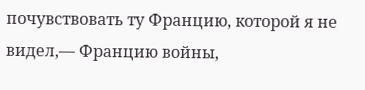почувствовать ту Францию, которой я не видел,— Францию войны,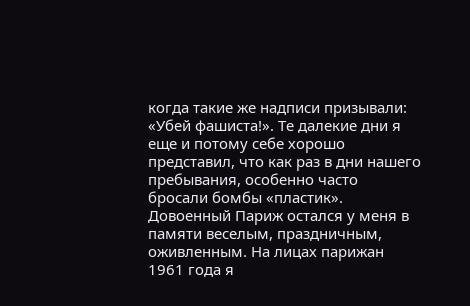когда такие же надписи призывали: «Убей фашиста!». Те далекие дни я еще и потому себе хорошо представил, что как раз в дни нашего пребывания, особенно часто бросали бомбы «пластик». Довоенный Париж остался у меня в памяти веселым, праздничным, оживленным. На лицах парижан 1961 года я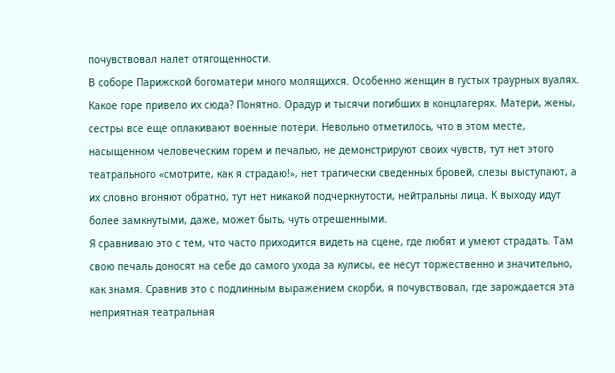почувствовал налет отягощенности.
В соборе Парижской богоматери много молящихся. Особенно женщин в густых траурных вуалях. Какое горе привело их сюда? Понятно. Орадур и тысячи погибших в концлагерях. Матери, жены, сестры все еще оплакивают военные потери. Невольно отметилось, что в этом месте, насыщенном человеческим горем и печалью, не демонстрируют своих чувств, тут нет этого театрального «смотрите, как я страдаю!», нет трагически сведенных бровей, слезы выступают, а их словно вгоняют обратно, тут нет никакой подчеркнутости, нейтральны лица. К выходу идут более замкнутыми, даже, может быть, чуть отрешенными.
Я сравниваю это с тем, что часто приходится видеть на сцене, где любят и умеют страдать. Там свою печаль доносят на себе до самого ухода за кулисы, ее несут торжественно и значительно, как знамя. Сравнив это с подлинным выражением скорби, я почувствовал, где зарождается эта неприятная театральная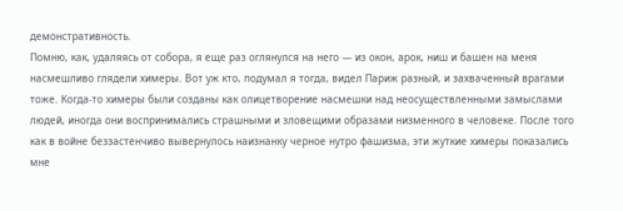демонстративность.
Помню, как, удаляясь от собора, я еще раз оглянулся на него — из окон, арок, ниш и башен на меня насмешливо глядели химеры. Вот уж кто, подумал я тогда, видел Париж разный, и захваченный врагами тоже. Когда-то химеры были созданы как олицетворение насмешки над неосуществленными замыслами людей, иногда они воспринимались страшными и зловещими образами низменного в человеке. После того как в войне беззастенчиво вывернулось наизнанку черное нутро фашизма, эти жуткие химеры показались мне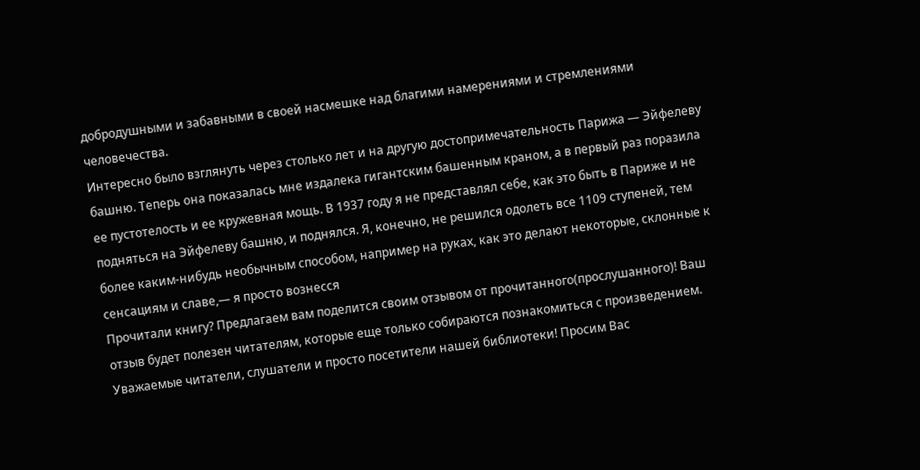добродушными и забавными в своей насмешке над благими намерениями и стремлениями человечества.
Интересно было взглянуть через столько лет и на другую достопримечательность Парижа — Эйфелеву башню. Теперь она показалась мне издалека гигантским башенным краном, а в первый раз поразила ее пустотелость и ее кружевная мощь. В 1937 году я не представлял себе, как это быть в Париже и не подняться на Эйфелеву башню, и поднялся. Я, конечно, не решился одолеть все 1109 ступеней, тем более каким-нибудь необычным способом, например на руках, как это делают некоторые, склонные к сенсациям и славе,— я просто вознесся
Прочитали книгу? Предлагаем вам поделится своим отзывом от прочитанного(прослушанного)! Ваш отзыв будет полезен читателям, которые еще только собираются познакомиться с произведением.
Уважаемые читатели, слушатели и просто посетители нашей библиотеки! Просим Вас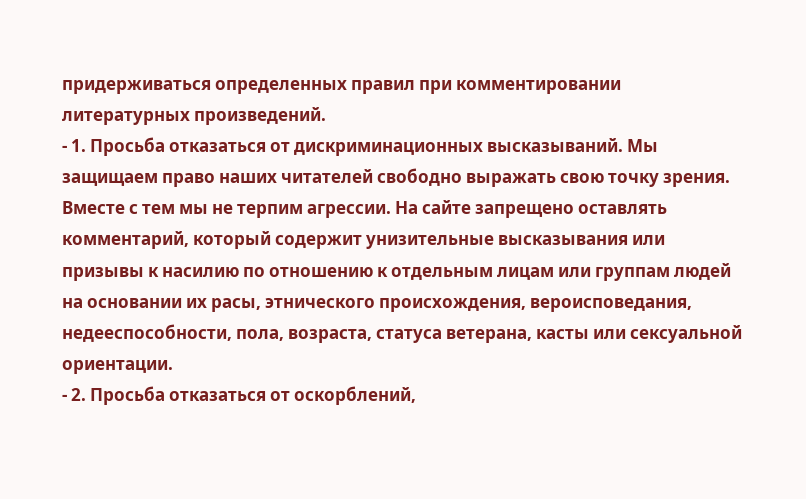придерживаться определенных правил при комментировании литературных произведений.
- 1. Просьба отказаться от дискриминационных высказываний. Мы защищаем право наших читателей свободно выражать свою точку зрения. Вместе с тем мы не терпим агрессии. На сайте запрещено оставлять комментарий, который содержит унизительные высказывания или призывы к насилию по отношению к отдельным лицам или группам людей на основании их расы, этнического происхождения, вероисповедания, недееспособности, пола, возраста, статуса ветерана, касты или сексуальной ориентации.
- 2. Просьба отказаться от оскорблений,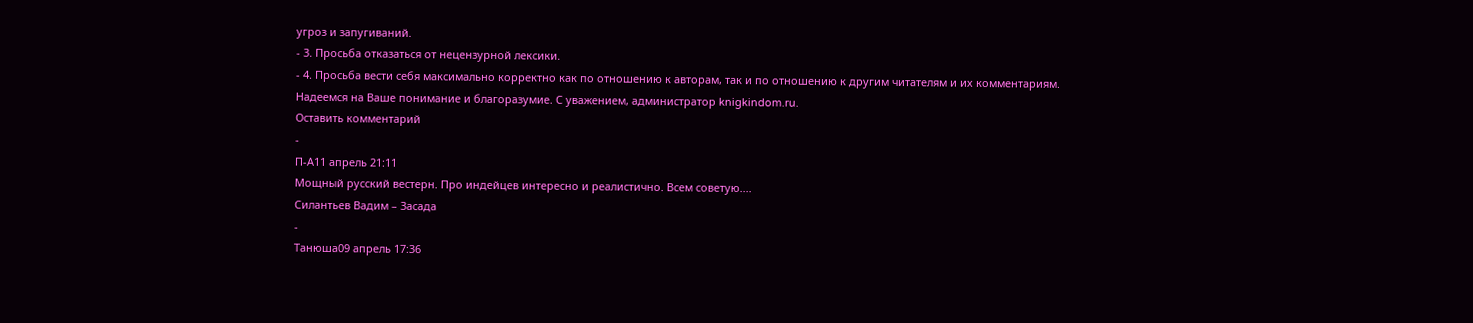угроз и запугиваний.
- 3. Просьба отказаться от нецензурной лексики.
- 4. Просьба вести себя максимально корректно как по отношению к авторам, так и по отношению к другим читателям и их комментариям.
Надеемся на Ваше понимание и благоразумие. С уважением, администратор knigkindom.ru.
Оставить комментарий
-
П-А11 апрель 21:11
Мощный русский вестерн. Про индейцев интересно и реалистично. Всем советую....
Силантьев Вадим – Засада
-
Танюша09 апрель 17:36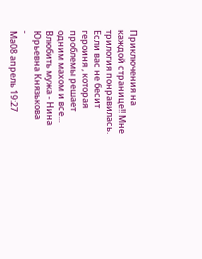Приключения на каждой странице!! Мне трилогия понравилась. Если вас не бесит героиня , которая проблемы решает одним махом и все...
Влюбить мужа - Нина Юрьевна Князькова
-
Ма08 апрель 19:27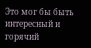Это мог бы быть интересный и горячий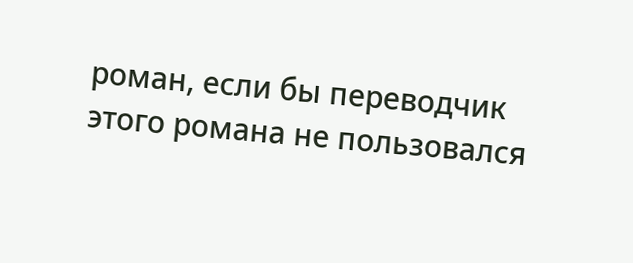роман, если бы переводчик этого романа не пользовался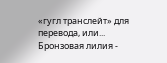«гугл транслейт» для перевода, или...
Бронзовая лилия -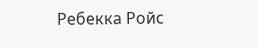Ребекка Ройс